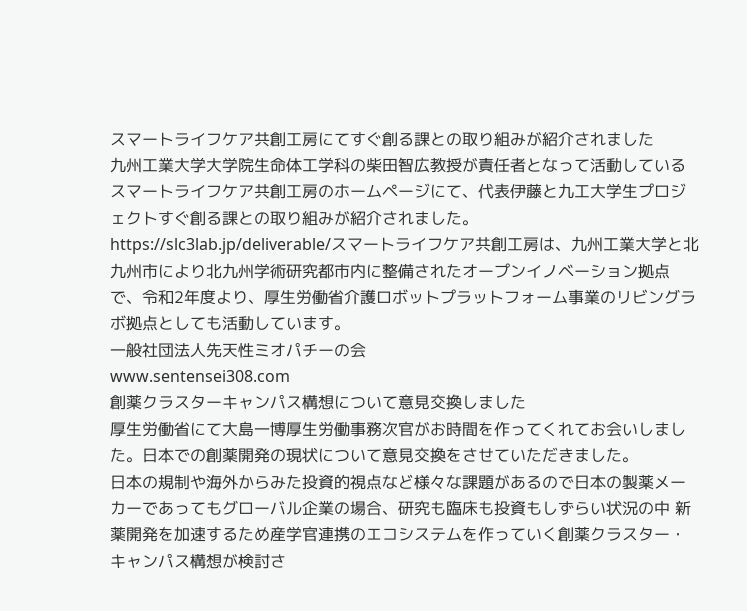スマートライフケア共創工房にてすぐ創る課との取り組みが紹介されました
九州工業大学大学院生命体工学科の柴田智広教授が責任者となって活動しているスマートライフケア共創工房のホームページにて、代表伊藤と九工大学生プロジェクトすぐ創る課との取り組みが紹介されました。
https://slc3lab.jp/deliverable/スマートライフケア共創工房は、九州工業大学と北九州市により北九州学術研究都市内に整備されたオープンイノベーション拠点で、令和2年度より、厚生労働省介護ロボットプラットフォーム事業のリビングラボ拠点としても活動しています。
一般社団法人先天性ミオパチーの会
www.sentensei308.com
創薬クラスターキャンパス構想について意見交換しました
厚生労働省にて大島一博厚生労働事務次官がお時間を作ってくれてお会いしました。日本での創薬開発の現状について意見交換をさせていただきました。
日本の規制や海外からみた投資的視点など様々な課題があるので日本の製薬メーカーであってもグローバル企業の場合、研究も臨床も投資もしずらい状況の中 新薬開発を加速するため産学官連携のエコシステムを作っていく創薬クラスター・キャンパス構想が検討さ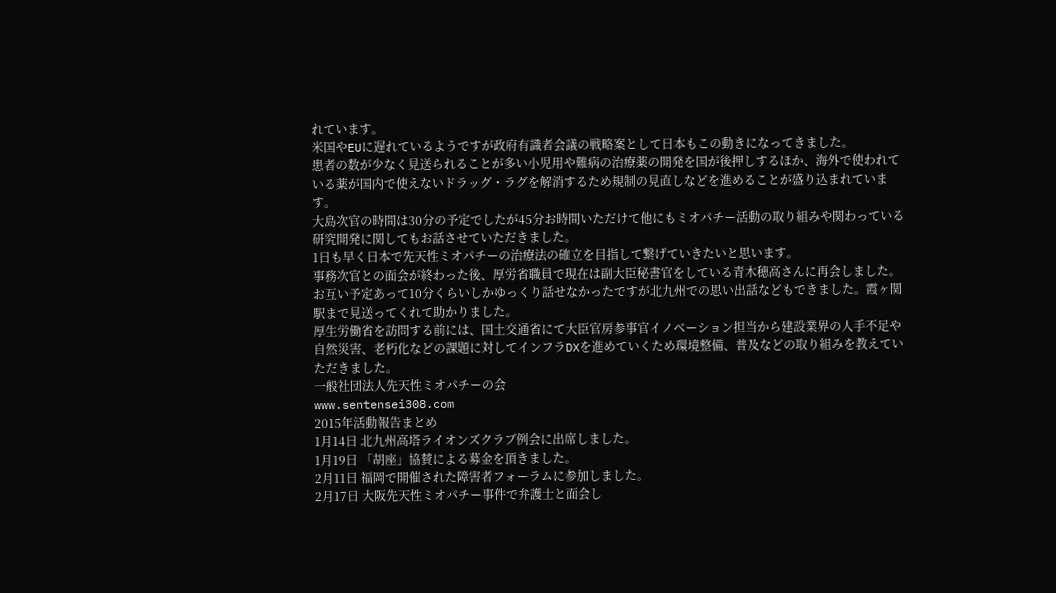れています。
米国やEUに遅れているようですが政府有識者会議の戦略案として日本もこの動きになってきました。
患者の数が少なく見送られることが多い小児用や難病の治療薬の開発を国が後押しするほか、海外で使われている薬が国内で使えないドラッグ・ラグを解消するため規制の見直しなどを進めることが盛り込まれています。
大島次官の時間は30分の予定でしたが45分お時間いただけて他にもミオパチー活動の取り組みや関わっている研究開発に関してもお話させていただきました。
1日も早く日本で先天性ミオパチーの治療法の確立を目指して繋げていきたいと思います。
事務次官との面会が終わった後、厚労省職員で現在は副大臣秘書官をしている青木穂高さんに再会しました。
お互い予定あって10分くらいしかゆっくり話せなかったですが北九州での思い出話などもできました。霞ヶ関駅まで見送ってくれて助かりました。
厚生労働省を訪問する前には、国土交通省にて大臣官房参事官イノベーション担当から建設業界の人手不足や自然災害、老朽化などの課題に対してインフラDXを進めていくため環境整備、普及などの取り組みを教えていただきました。
一般社団法人先天性ミオパチーの会
www.sentensei308.com
2015年活動報告まとめ
1月14日 北九州高塔ライオンズクラブ例会に出席しました。
1月19日 「胡座」協賛による募金を頂きました。
2月11日 福岡で開催された障害者フォーラムに参加しました。
2月17日 大阪先天性ミオパチー事件で弁護士と面会し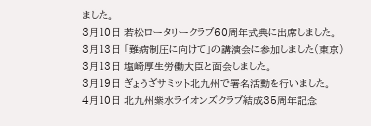ました。
3月10日 若松ロータリークラブ60周年式典に出席しました。
3月13日 「難病制圧に向けて」の講演会に参加しました(東京)
3月13日 塩崎厚生労働大臣と面会しました。
3月19日 ぎょうざサミット北九州で署名活動を行いました。
4月10日 北九州紫水ライオンズクラブ結成35周年記念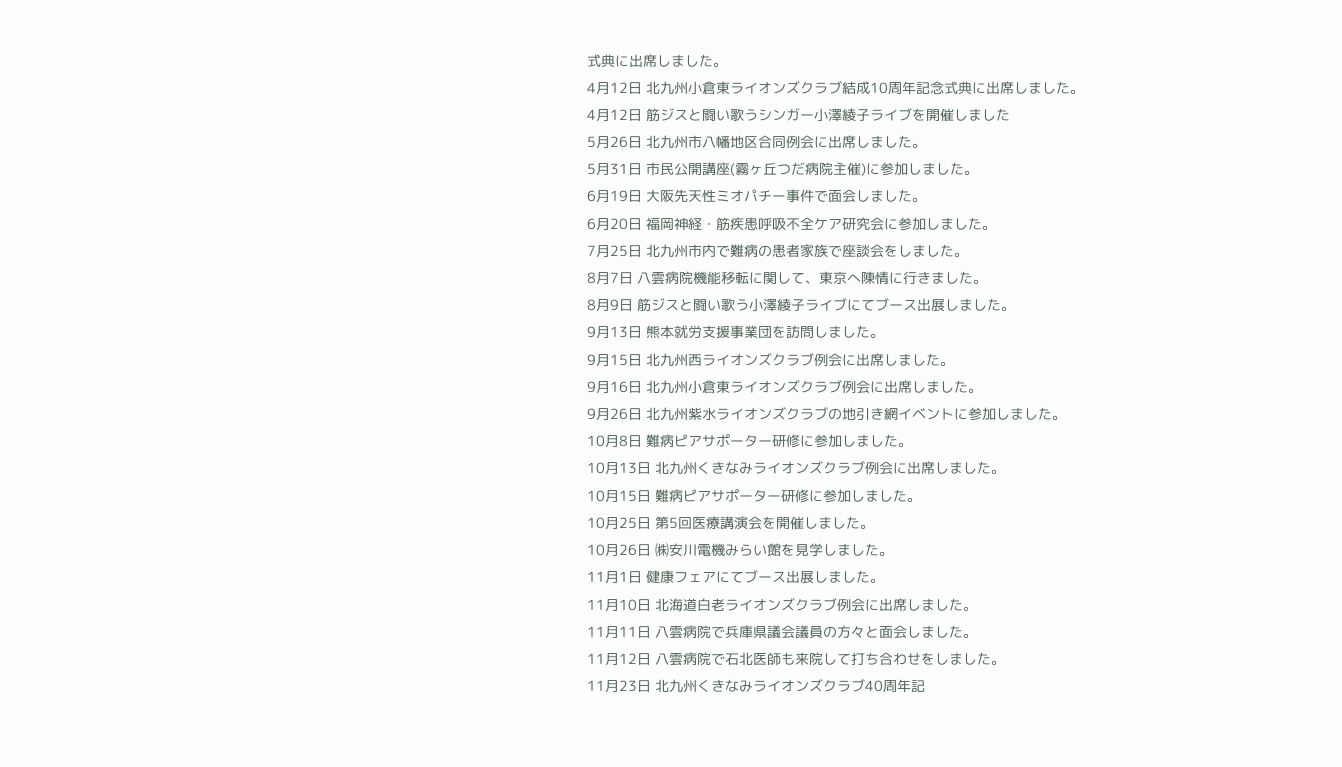式典に出席しました。
4月12日 北九州小倉東ライオンズクラブ結成10周年記念式典に出席しました。
4月12日 筋ジスと闘い歌うシンガー小澤綾子ライブを開催しました
5月26日 北九州市八幡地区合同例会に出席しました。
5月31日 市民公開講座(霧ヶ丘つだ病院主催)に参加しました。
6月19日 大阪先天性ミオパチー事件で面会しました。
6月20日 福岡神経・筋疾患呼吸不全ケア研究会に参加しました。
7月25日 北九州市内で難病の患者家族で座談会をしました。
8月7日 八雲病院機能移転に関して、東京へ陳情に行きました。
8月9日 筋ジスと闘い歌う小澤綾子ライブにてブース出展しました。
9月13日 熊本就労支援事業団を訪問しました。
9月15日 北九州西ライオンズクラブ例会に出席しました。
9月16日 北九州小倉東ライオンズクラブ例会に出席しました。
9月26日 北九州紫水ライオンズクラブの地引き網イベントに参加しました。
10月8日 難病ピアサポーター研修に参加しました。
10月13日 北九州くきなみライオンズクラブ例会に出席しました。
10月15日 難病ピアサポーター研修に参加しました。
10月25日 第5回医療講演会を開催しました。
10月26日 ㈱安川電機みらい館を見学しました。
11月1日 健康フェアにてブース出展しました。
11月10日 北海道白老ライオンズクラブ例会に出席しました。
11月11日 八雲病院で兵庫県議会議員の方々と面会しました。
11月12日 八雲病院で石北医師も来院して打ち合わせをしました。
11月23日 北九州くきなみライオンズクラブ40周年記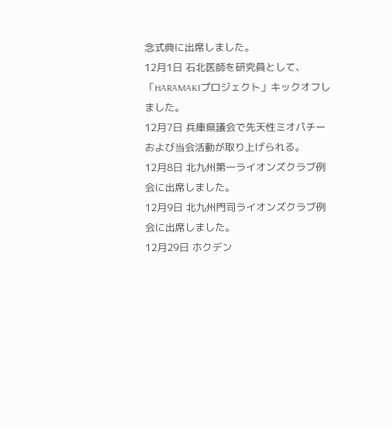念式典に出席しました。
12月1日 石北医師を研究員として、「HARAMAKIプロジェクト」キックオフしました。
12月7日 兵庫県議会で先天性ミオパチーおよび当会活動が取り上げられる。
12月8日 北九州第一ライオンズクラブ例会に出席しました。
12月9日 北九州門司ライオンズクラブ例会に出席しました。
12月29日 ホクデン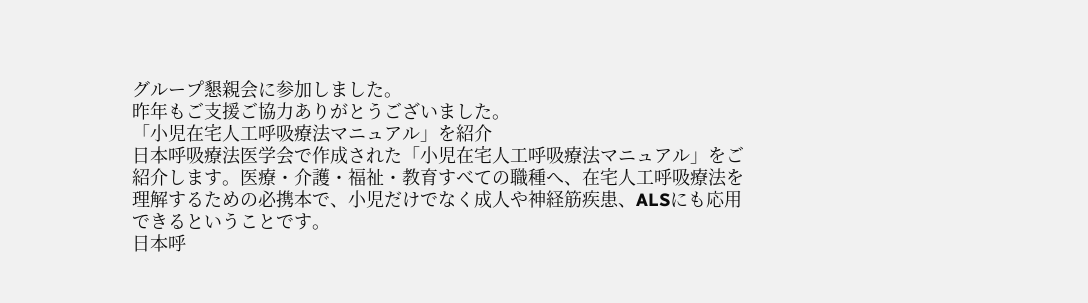グループ懇親会に参加しました。
昨年もご支援ご協力ありがとうございました。
「小児在宅人工呼吸療法マニュアル」を紹介
日本呼吸療法医学会で作成された「小児在宅人工呼吸療法マニュアル」をご紹介します。医療・介護・福祉・教育すべての職種へ、在宅人工呼吸療法を理解するための必携本で、小児だけでなく成人や神経筋疾患、ALSにも応用できるということです。
日本呼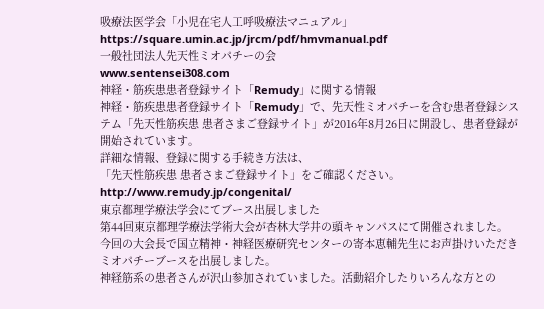吸療法医学会「小児在宅人工呼吸療法マニュアル」
https://square.umin.ac.jp/jrcm/pdf/hmvmanual.pdf
一般社団法人先天性ミオパチーの会
www.sentensei308.com
神経・筋疾患患者登録サイト「Remudy」に関する情報
神経・筋疾患患者登録サイト「Remudy」で、先天性ミオパチーを含む患者登録システム「先天性筋疾患 患者さまご登録サイト」が2016年8月26日に開設し、患者登録が開始されています。
詳細な情報、登録に関する手続き方法は、
「先天性筋疾患 患者さまご登録サイト」をご確認ください。
http://www.remudy.jp/congenital/
東京都理学療法学会にてブース出展しました
第44回東京都理学療法学術大会が杏林大学井の頭キャンパスにて開催されました。
今回の大会長で国立精神・神経医療研究センターの寄本恵輔先生にお声掛けいただきミオパチーブースを出展しました。
神経筋系の患者さんが沢山参加されていました。活動紹介したりいろんな方との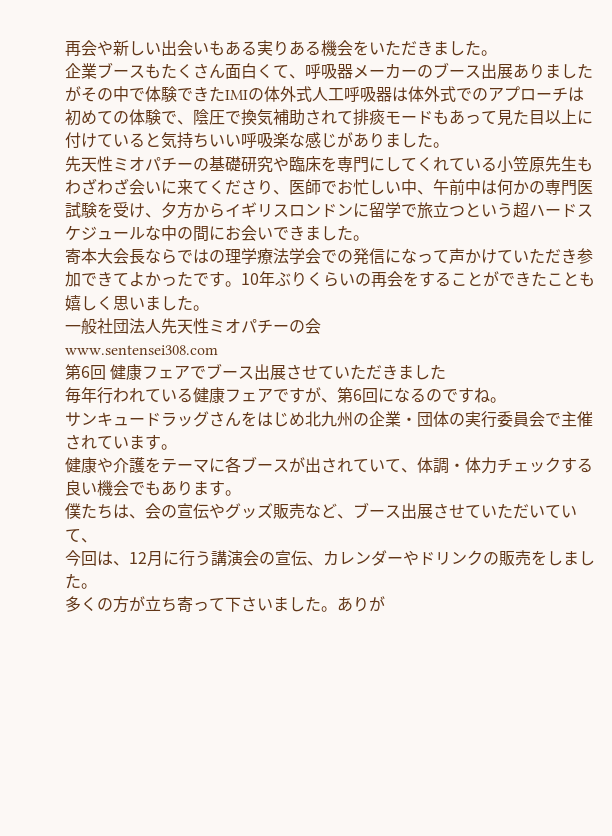再会や新しい出会いもある実りある機会をいただきました。
企業ブースもたくさん面白くて、呼吸器メーカーのブース出展ありましたがその中で体験できたIMIの体外式人工呼吸器は体外式でのアプローチは初めての体験で、陰圧で換気補助されて排痰モードもあって見た目以上に付けていると気持ちいい呼吸楽な感じがありました。
先天性ミオパチーの基礎研究や臨床を専門にしてくれている小笠原先生もわざわざ会いに来てくださり、医師でお忙しい中、午前中は何かの専門医試験を受け、夕方からイギリスロンドンに留学で旅立つという超ハードスケジュールな中の間にお会いできました。
寄本大会長ならではの理学療法学会での発信になって声かけていただき参加できてよかったです。10年ぶりくらいの再会をすることができたことも嬉しく思いました。
一般社団法人先天性ミオパチーの会
www.sentensei308.com
第6回 健康フェアでブース出展させていただきました
毎年行われている健康フェアですが、第6回になるのですね。
サンキュードラッグさんをはじめ北九州の企業・団体の実行委員会で主催されています。
健康や介護をテーマに各ブースが出されていて、体調・体力チェックする良い機会でもあります。
僕たちは、会の宣伝やグッズ販売など、ブース出展させていただいていて、
今回は、12月に行う講演会の宣伝、カレンダーやドリンクの販売をしました。
多くの方が立ち寄って下さいました。ありが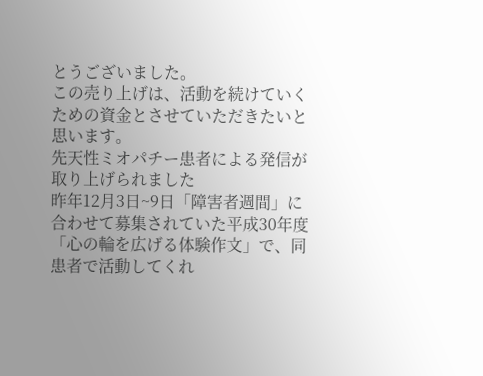とうございました。
この売り上げは、活動を続けていくための資金とさせていただきたいと思います。
先天性ミオパチー患者による発信が取り上げられました
昨年12月3日~9日「障害者週間」に合わせて募集されていた平成30年度「心の輪を広げる体験作文」で、同患者で活動してくれ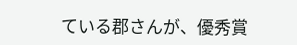ている郡さんが、優秀賞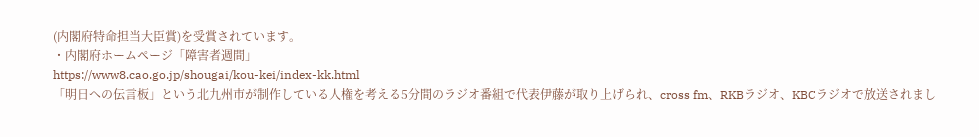(内閣府特命担当大臣賞)を受賞されています。
・内閣府ホームページ「障害者週間」
https://www8.cao.go.jp/shougai/kou-kei/index-kk.html
「明日への伝言板」という北九州市が制作している人権を考える5分間のラジオ番組で代表伊藤が取り上げられ、cross fm、RKBラジオ、KBCラジオで放送されまし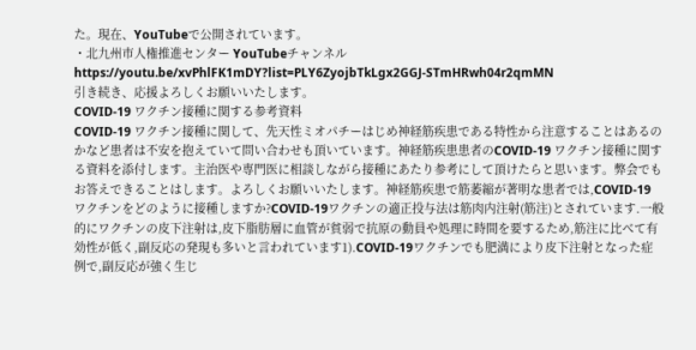た。現在、YouTubeで公開されています。
・北九州市人権推進センター YouTubeチャンネル
https://youtu.be/xvPhlFK1mDY?list=PLY6ZyojbTkLgx2GGJ-STmHRwh04r2qmMN
引き続き、応援よろしくお願いいたします。
COVID-19 ワクチン接種に関する参考資料
COVID-19 ワクチン接種に関して、先天性ミオパチーはじめ神経筋疾患である特性から注意することはあるのかなど患者は不安を抱えていて問い合わせも頂いています。神経筋疾患患者のCOVID-19 ワクチン接種に関する資料を添付します。主治医や専門医に相談しながら接種にあたり参考にして頂けたらと思います。弊会でもお答えできることはします。よろしくお願いいたします。神経筋疾患で筋萎縮が著明な患者では,COVID-19 ワクチンをどのように接種しますか?COVID-19ワクチンの適正投与法は筋肉内注射(筋注)とされています.一般的にワクチンの皮下注射は,皮下脂肪層に血管が貧弱で抗原の動員や処理に時間を要するため,筋注に比べて有効性が低く,副反応の発現も多いと言われています1).COVID-19ワクチンでも肥満により皮下注射となった症例で,副反応が強く生じ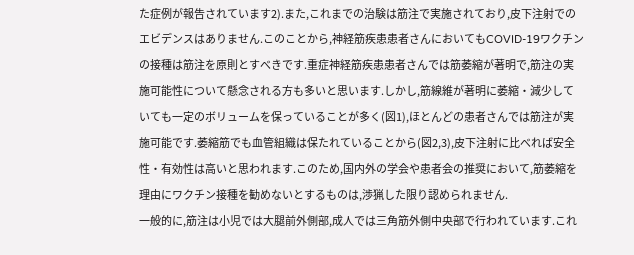た症例が報告されています2).また,これまでの治験は筋注で実施されており,皮下注射でのエビデンスはありません.このことから,神経筋疾患患者さんにおいてもCOVID-19ワクチンの接種は筋注を原則とすべきです.重症神経筋疾患患者さんでは筋萎縮が著明で,筋注の実施可能性について懸念される方も多いと思います.しかし,筋線維が著明に萎縮・減少していても一定のボリュームを保っていることが多く(図1),ほとんどの患者さんでは筋注が実施可能です.萎縮筋でも血管組織は保たれていることから(図2,3),皮下注射に比べれば安全性・有効性は高いと思われます.このため,国内外の学会や患者会の推奨において,筋萎縮を理由にワクチン接種を勧めないとするものは,渉猟した限り認められません.
一般的に,筋注は小児では大腿前外側部,成人では三角筋外側中央部で行われています.これ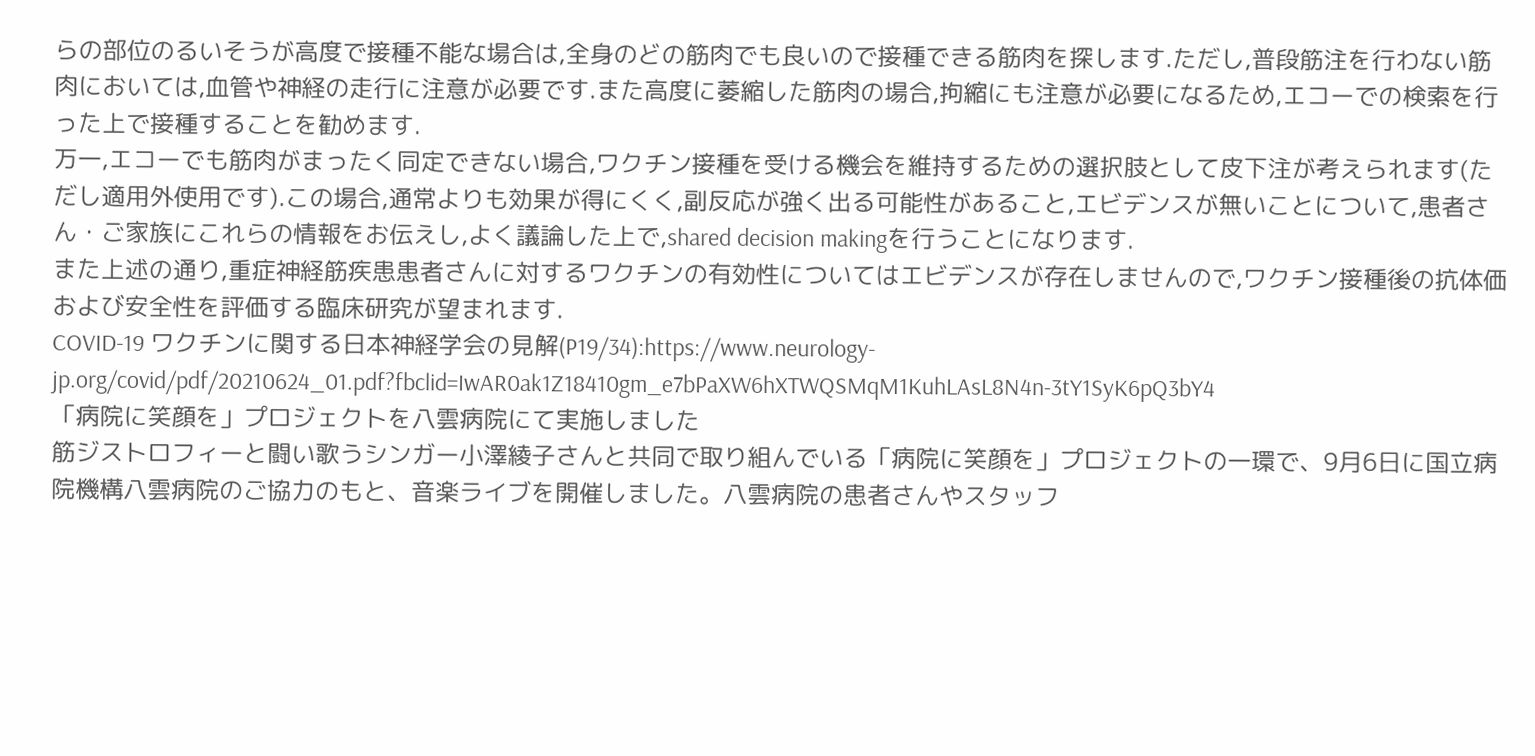らの部位のるいそうが高度で接種不能な場合は,全身のどの筋肉でも良いので接種できる筋肉を探します.ただし,普段筋注を行わない筋肉においては,血管や神経の走行に注意が必要です.また高度に萎縮した筋肉の場合,拘縮にも注意が必要になるため,エコーでの検索を行った上で接種することを勧めます.
万一,エコーでも筋肉がまったく同定できない場合,ワクチン接種を受ける機会を維持するための選択肢として皮下注が考えられます(ただし適用外使用です).この場合,通常よりも効果が得にくく,副反応が強く出る可能性があること,エビデンスが無いことについて,患者さん・ご家族にこれらの情報をお伝えし,よく議論した上で,shared decision makingを行うことになります.
また上述の通り,重症神経筋疾患患者さんに対するワクチンの有効性についてはエビデンスが存在しませんので,ワクチン接種後の抗体価および安全性を評価する臨床研究が望まれます.
COVID-19 ワクチンに関する日本神経学会の見解(P19/34):https://www.neurology-jp.org/covid/pdf/20210624_01.pdf?fbclid=IwAR0ak1Z18410gm_e7bPaXW6hXTWQSMqM1KuhLAsL8N4n-3tY1SyK6pQ3bY4
「病院に笑顔を」プロジェクトを八雲病院にて実施しました
筋ジストロフィーと闘い歌うシンガー小澤綾子さんと共同で取り組んでいる「病院に笑顔を」プロジェクトの一環で、9月6日に国立病院機構八雲病院のご協力のもと、音楽ライブを開催しました。八雲病院の患者さんやスタッフ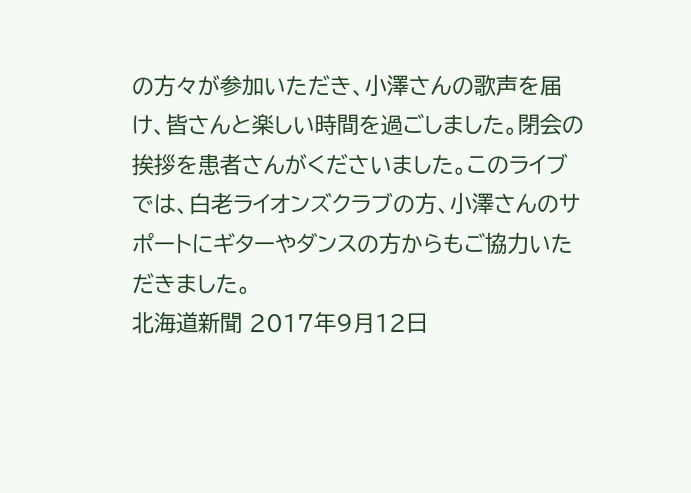の方々が参加いただき、小澤さんの歌声を届け、皆さんと楽しい時間を過ごしました。閉会の挨拶を患者さんがくださいました。このライブでは、白老ライオンズクラブの方、小澤さんのサポートにギターやダンスの方からもご協力いただきました。
北海道新聞 2017年9月12日